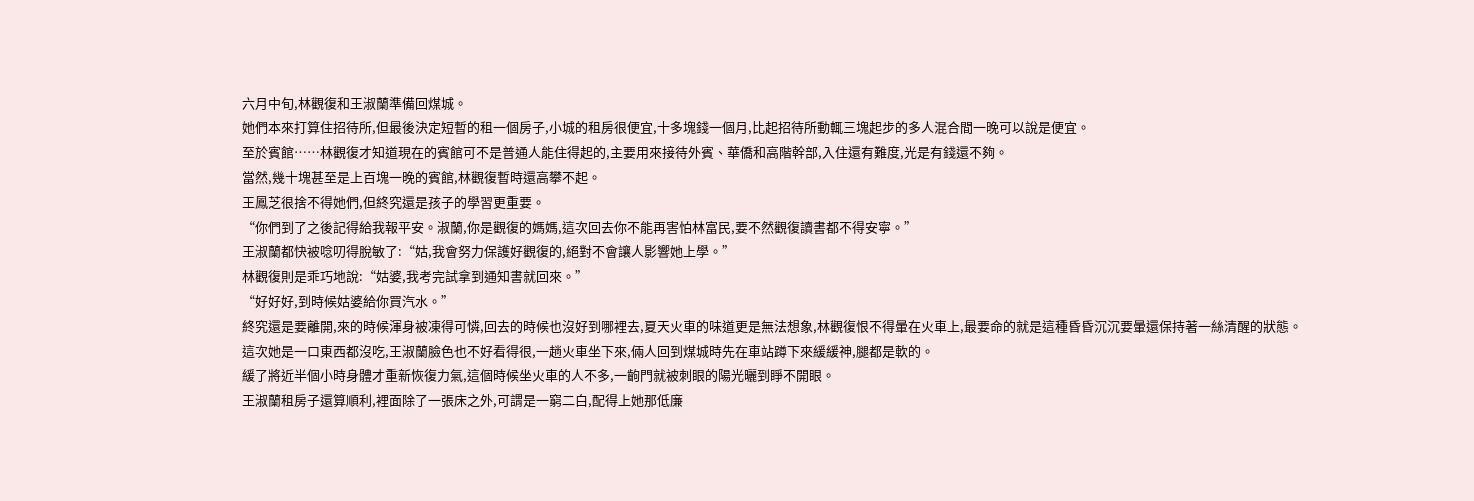六月中旬,林觀復和王淑蘭準備回煤城。
她們本來打算住招待所,但最後決定短暫的租一個房子,小城的租房很便宜,十多塊錢一個月,比起招待所動輒三塊起步的多人混合間一晚可以說是便宜。
至於賓館……林觀復才知道現在的賓館可不是普通人能住得起的,主要用來接待外賓、華僑和高階幹部,入住還有難度,光是有錢還不夠。
當然,幾十塊甚至是上百塊一晚的賓館,林觀復暫時還高攀不起。
王鳳芝很捨不得她們,但終究還是孩子的學習更重要。
“你們到了之後記得給我報平安。淑蘭,你是觀復的媽媽,這次回去你不能再害怕林富民,要不然觀復讀書都不得安寧。”
王淑蘭都快被唸叨得脫敏了:“姑,我會努力保護好觀復的,絕對不會讓人影響她上學。”
林觀復則是乖巧地說:“姑婆,我考完試拿到通知書就回來。”
“好好好,到時候姑婆給你買汽水。”
終究還是要離開,來的時候渾身被凍得可憐,回去的時候也沒好到哪裡去,夏天火車的味道更是無法想象,林觀復恨不得暈在火車上,最要命的就是這種昏昏沉沉要暈還保持著一絲清醒的狀態。
這次她是一口東西都沒吃,王淑蘭臉色也不好看得很,一趟火車坐下來,倆人回到煤城時先在車站蹲下來緩緩神,腿都是軟的。
緩了將近半個小時身體才重新恢復力氣,這個時候坐火車的人不多,一齣門就被刺眼的陽光曬到睜不開眼。
王淑蘭租房子還算順利,裡面除了一張床之外,可謂是一窮二白,配得上她那低廉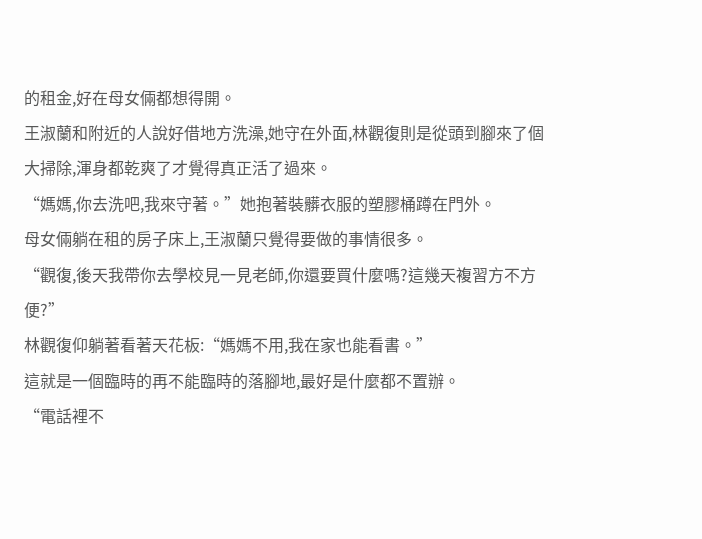的租金,好在母女倆都想得開。
王淑蘭和附近的人說好借地方洗澡,她守在外面,林觀復則是從頭到腳來了個大掃除,渾身都乾爽了才覺得真正活了過來。
“媽媽,你去洗吧,我來守著。”她抱著裝髒衣服的塑膠桶蹲在門外。
母女倆躺在租的房子床上,王淑蘭只覺得要做的事情很多。
“觀復,後天我帶你去學校見一見老師,你還要買什麼嗎?這幾天複習方不方便?”
林觀復仰躺著看著天花板:“媽媽不用,我在家也能看書。”
這就是一個臨時的再不能臨時的落腳地,最好是什麼都不置辦。
“電話裡不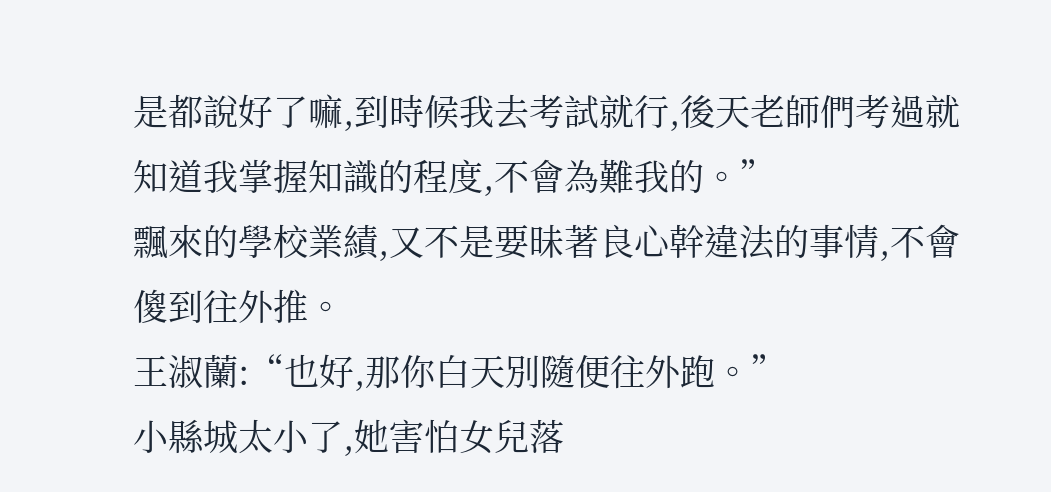是都說好了嘛,到時候我去考試就行,後天老師們考過就知道我掌握知識的程度,不會為難我的。”
飄來的學校業績,又不是要昧著良心幹違法的事情,不會傻到往外推。
王淑蘭:“也好,那你白天別隨便往外跑。”
小縣城太小了,她害怕女兒落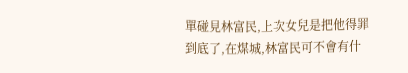單碰見林富民,上次女兒是把他得罪到底了,在煤城,林富民可不會有什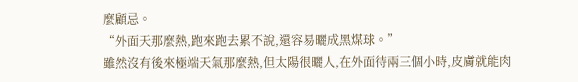麼顧忌。
“外面天那麼熱,跑來跑去累不說,還容易曬成黑煤球。”
雖然沒有後來極端天氣那麼熱,但太陽很曬人,在外面待兩三個小時,皮膚就能肉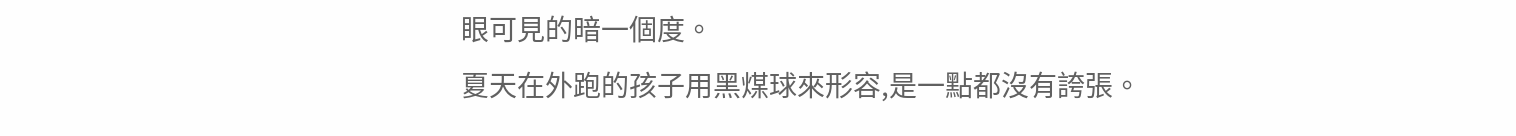眼可見的暗一個度。
夏天在外跑的孩子用黑煤球來形容,是一點都沒有誇張。